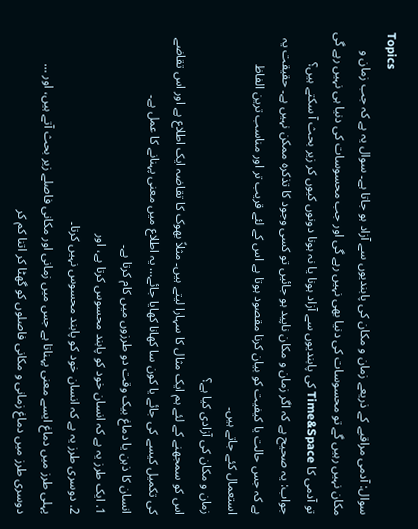Topics
سوال: آدمی مراقبے کے ذریعے زمان و مکان کی پابندیوں سے آزاد ہو جاتا ہے۔ سوال یہ ہے کہ جب زمان و مکان نہیں رہیں گے تو محسوسات کی دنیا بھی نہیں رہے گی اور جب محسوسات کی دنیا ہی نہیں رہے گی تو آدمی کا Time&Space کی پابندیوں سے آزاد ہونا یا نہ ہونا دونوں کیوں کر زیر بحث آ سکتے ہیں؟
جواب: یہ صحیح ہے کہ اگر زمان و مکان ناپید ہو جائیں تو کسی وجود کا تذکرہ ممکن نہیں ہے۔ حقیقت یہ ہے کہ جس حالت یا کیفیت کو بیان کرنا مقصود ہوتا ہے اس کے لئے قریب تر اور مناسب ترین الفاظ استعمال کئے جاتے ہیں۔
زمان و مکان کی آزادی کیا ہے؟
اس کو سمجھنے کے لئے ہم ایک مثال کا سہارا لیتے ہیں۔ مثلاً بھوک کا تقاضہ ایک اطلاع ہے اور اس تقاضے کی تکمیل کیسے کی جائے یا کون سا کھانا کھایا جائے… یہ اطلاع میں معنی پہنانے کا عمل ہے۔
انسان کا ذہن یا دماغ بیک وقت دو طرزوں میں کام کرتا ہے۔
1. ایک طرز یہ ہے کہ انسان خود کو پابند محسوس کرتا ہے، اور
2. دوسری طرز یہ ہے کہ انسان خود کو پابند محسوس نہیں کرتا۔
پہلی طرز میں دماغ ایسے معنی پہناتا ہے جس میں زمانی اور مکانی فاصلے زیر بحث آتے ہیں، اور …
دوسری طرز میں دماغ زمانی و مکانی فاصلوں کو گھٹا کر اتنا کم کر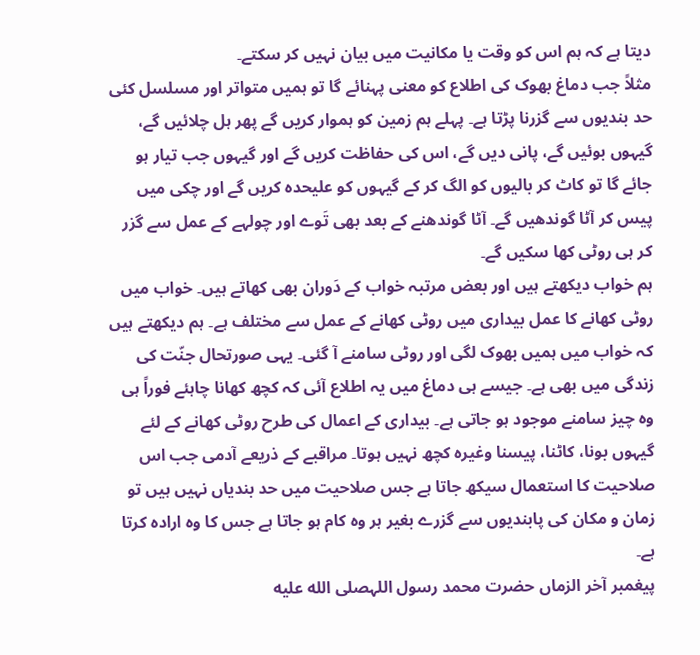دیتا ہے کہ ہم اس کو وقت یا مکانیت میں بیان نہیں کر سکتے۔
مثلاً جب دماغ بھوک کی اطلاع کو معنی پہنائے گا تو ہمیں متواتر اور مسلسل کئی حد بندیوں سے گزرنا پڑتا ہے۔ پہلے ہم زمین کو ہموار کریں گے پھر ہل چلائیں گے، گیہوں بوئیں گے، پانی دیں گے، اس کی حفاظت کریں گے اور گیہوں جب تیار ہو جائے گا تو کاٹ کر بالیوں کو الگ کر کے گیہوں کو علیحدہ کریں گے اور چکی میں پیس کر آٹا گوندھیں گے۔ آٹا گوندھنے کے بعد بھی تَوے اور چولہے کے عمل سے گزر کر ہی روٹی کھا سکیں گے۔
ہم خواب دیکھتے ہیں اور بعض مرتبہ خواب کے دَوران بھی کھاتے ہیں۔ خواب میں روٹی کھانے کا عمل بیداری میں روٹی کھانے کے عمل سے مختلف ہے۔ ہم دیکھتے ہیں کہ خواب میں ہمیں بھوک لگی اور روٹی سامنے آ گئی۔ یہی صورتحال جنّت کی زندگی میں بھی ہے۔ جیسے ہی دماغ میں یہ اطلاع آئی کہ کچھ کھانا چاہئے فوراً ہی وہ چیز سامنے موجود ہو جاتی ہے۔ بیداری کے اعمال کی طرح روٹی کھانے کے لئے گیہوں بونا، کاٹنا، پیسنا وغیرہ کچھ نہیں ہوتا۔ مراقبے کے ذریعے آدمی جب اس صلاحیت کا استعمال سیکھ جاتا ہے جس صلاحیت میں حد بندیاں نہیں ہیں تو زمان و مکان کی پابندیوں سے گزرے بغیر ہر وہ کام ہو جاتا ہے جس کا وہ ارادہ کرتا ہے۔
پیغمبر آخر الزماں حضرت محمد رسول اللہصلى الله عليه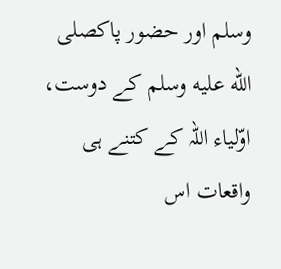وسلم اور حضور پاکصلى الله عليه وسلم کے دوست، اوّلیاء اللہ کے کتنے ہی واقعات اس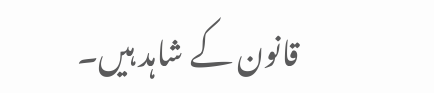قانون کے شاہد ہیں۔